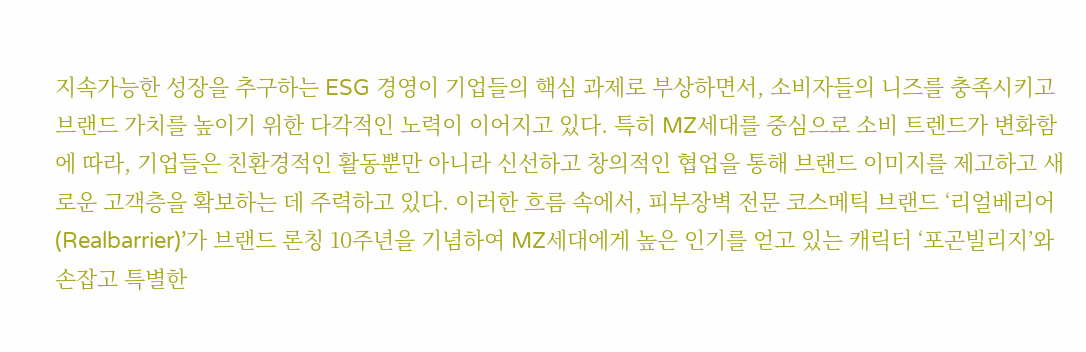지속가능한 성장을 추구하는 ESG 경영이 기업들의 핵심 과제로 부상하면서, 소비자들의 니즈를 충족시키고 브랜드 가치를 높이기 위한 다각적인 노력이 이어지고 있다. 특히 MZ세대를 중심으로 소비 트렌드가 변화함에 따라, 기업들은 친환경적인 활동뿐만 아니라 신선하고 창의적인 협업을 통해 브랜드 이미지를 제고하고 새로운 고객층을 확보하는 데 주력하고 있다. 이러한 흐름 속에서, 피부장벽 전문 코스메틱 브랜드 ‘리얼베리어(Realbarrier)’가 브랜드 론칭 10주년을 기념하여 MZ세대에게 높은 인기를 얻고 있는 캐릭터 ‘포곤빌리지’와 손잡고 특별한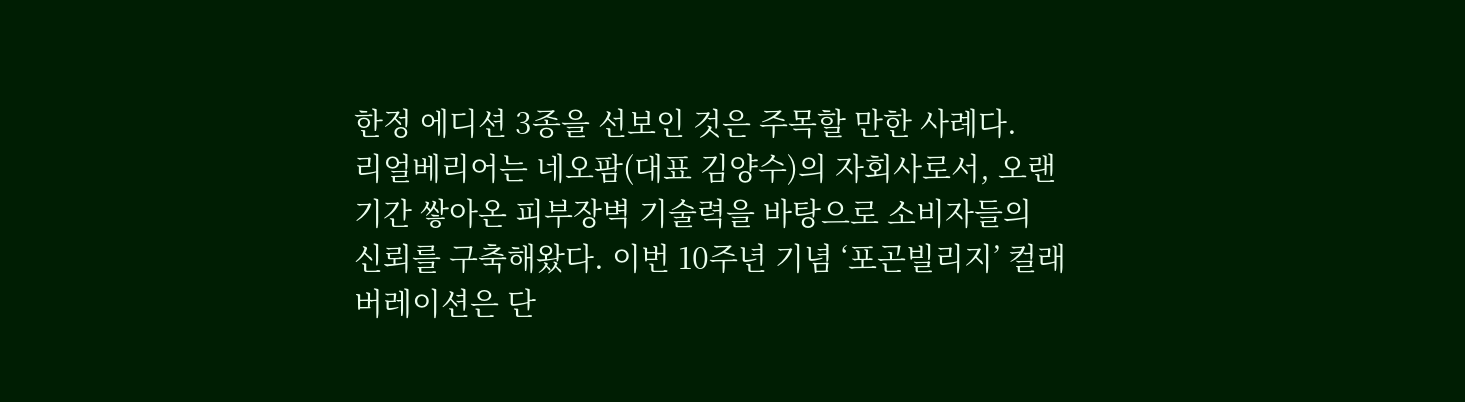한정 에디션 3종을 선보인 것은 주목할 만한 사례다.
리얼베리어는 네오팜(대표 김양수)의 자회사로서, 오랜 기간 쌓아온 피부장벽 기술력을 바탕으로 소비자들의 신뢰를 구축해왔다. 이번 10주년 기념 ‘포곤빌리지’ 컬래버레이션은 단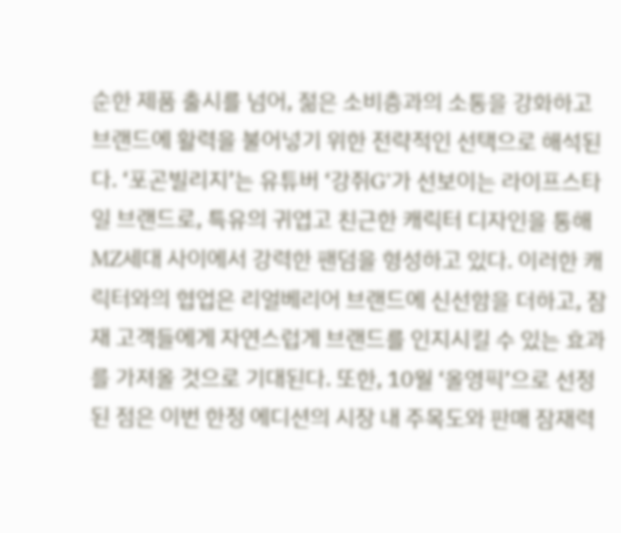순한 제품 출시를 넘어, 젊은 소비층과의 소통을 강화하고 브랜드에 활력을 불어넣기 위한 전략적인 선택으로 해석된다. ‘포곤빌리지’는 유튜버 ‘강쥐G’가 선보이는 라이프스타일 브랜드로, 특유의 귀엽고 친근한 캐릭터 디자인을 통해 MZ세대 사이에서 강력한 팬덤을 형성하고 있다. 이러한 캐릭터와의 협업은 리얼베리어 브랜드에 신선함을 더하고, 잠재 고객들에게 자연스럽게 브랜드를 인지시킬 수 있는 효과를 가져올 것으로 기대된다. 또한, 10월 ‘올영픽’으로 선정된 점은 이번 한정 에디션의 시장 내 주목도와 판매 잠재력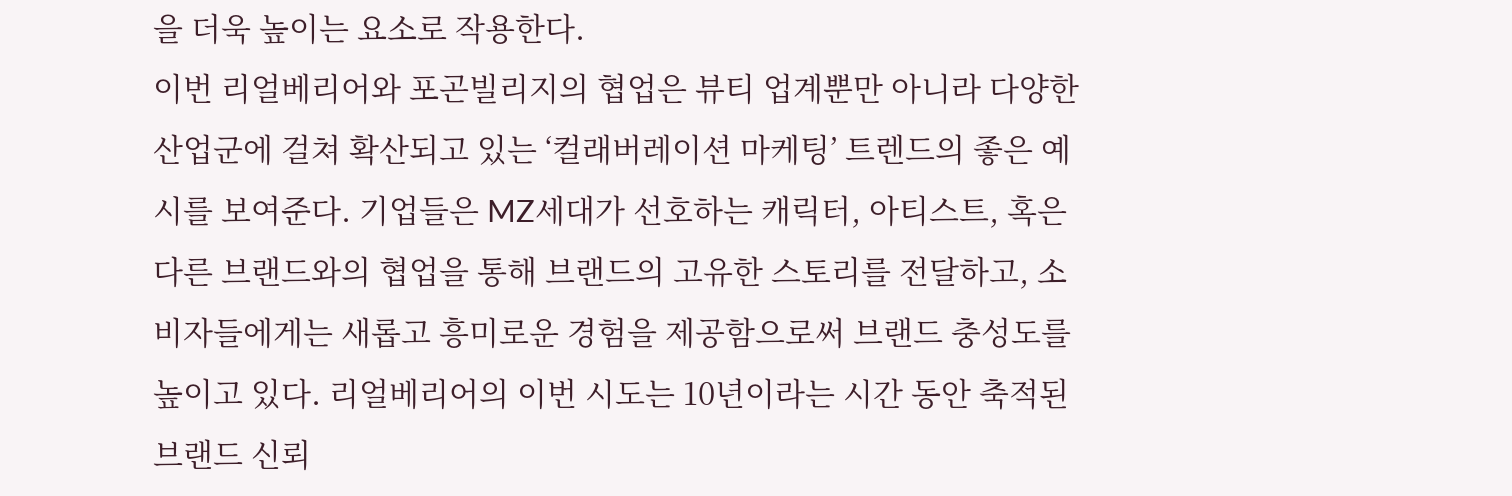을 더욱 높이는 요소로 작용한다.
이번 리얼베리어와 포곤빌리지의 협업은 뷰티 업계뿐만 아니라 다양한 산업군에 걸쳐 확산되고 있는 ‘컬래버레이션 마케팅’ 트렌드의 좋은 예시를 보여준다. 기업들은 MZ세대가 선호하는 캐릭터, 아티스트, 혹은 다른 브랜드와의 협업을 통해 브랜드의 고유한 스토리를 전달하고, 소비자들에게는 새롭고 흥미로운 경험을 제공함으로써 브랜드 충성도를 높이고 있다. 리얼베리어의 이번 시도는 10년이라는 시간 동안 축적된 브랜드 신뢰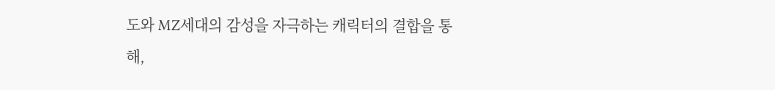도와 MZ세대의 감성을 자극하는 캐릭터의 결합을 통해,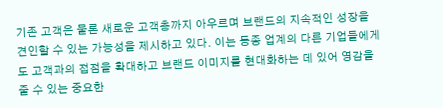기존 고객은 물론 새로운 고객층까지 아우르며 브랜드의 지속적인 성장을 견인할 수 있는 가능성을 제시하고 있다. 이는 동종 업계의 다른 기업들에게도 고객과의 접점을 확대하고 브랜드 이미지를 현대화하는 데 있어 영감을 줄 수 있는 중요한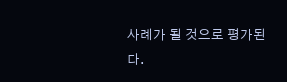사례가 될 것으로 평가된다.